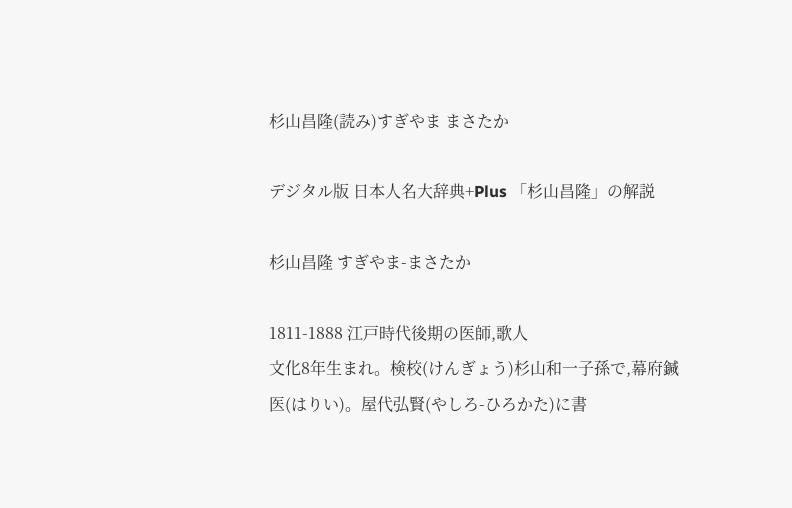杉山昌隆(読み)すぎやま まさたか

デジタル版 日本人名大辞典+Plus 「杉山昌隆」の解説

杉山昌隆 すぎやま-まさたか

1811-1888 江戸時代後期の医師,歌人
文化8年生まれ。検校(けんぎょう)杉山和一子孫で,幕府鍼医(はりい)。屋代弘賢(やしろ-ひろかた)に書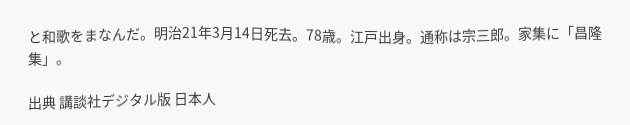と和歌をまなんだ。明治21年3月14日死去。78歳。江戸出身。通称は宗三郎。家集に「昌隆集」。

出典 講談社デジタル版 日本人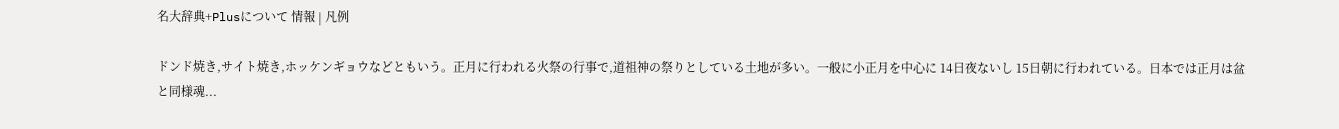名大辞典+Plusについて 情報 | 凡例

ドンド焼き,サイト焼き,ホッケンギョウなどともいう。正月に行われる火祭の行事で,道祖神の祭りとしている土地が多い。一般に小正月を中心に 14日夜ないし 15日朝に行われている。日本では正月は盆と同様魂...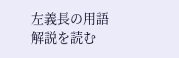左義長の用語解説を読む